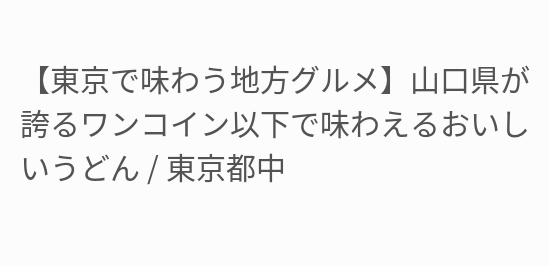【東京で味わう地方グルメ】山口県が誇るワンコイン以下で味わえるおいしいうどん / 東京都中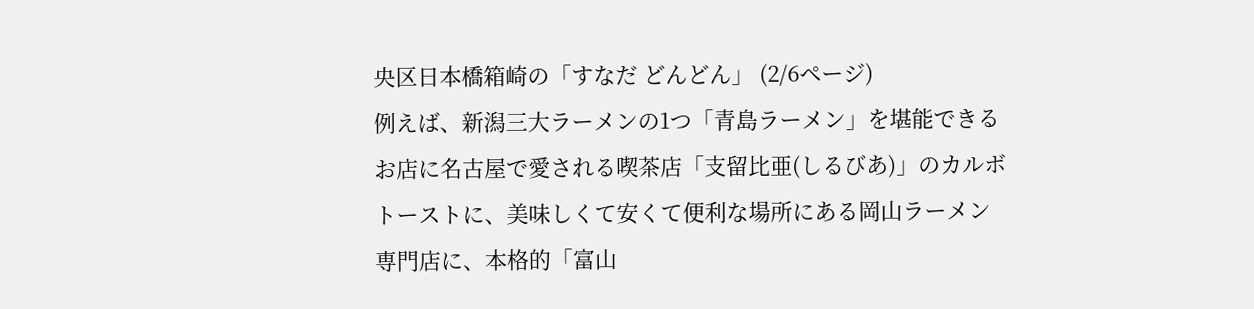央区日本橋箱崎の「すなだ どんどん」 (2/6ページ)
例えば、新潟三大ラーメンの1つ「青島ラーメン」を堪能できるお店に名古屋で愛される喫茶店「支留比亜(しるびあ)」のカルボトーストに、美味しくて安くて便利な場所にある岡山ラーメン専門店に、本格的「富山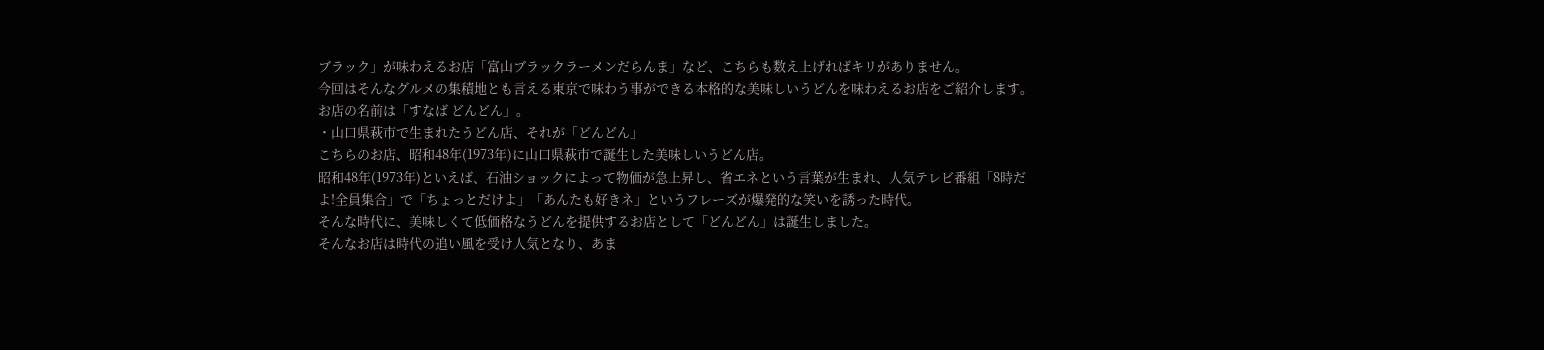ブラック」が味わえるお店「富山ブラックラーメンだらんま」など、こちらも数え上げればキリがありません。
今回はそんなグルメの集積地とも言える東京で味わう事ができる本格的な美味しいうどんを味わえるお店をご紹介します。
お店の名前は「すなば どんどん」。
・山口県萩市で生まれたうどん店、それが「どんどん」
こちらのお店、昭和48年(1973年)に山口県萩市で誕生した美味しいうどん店。
昭和48年(1973年)といえば、石油ショックによって物価が急上昇し、省エネという言葉が生まれ、人気テレビ番組「8時だよ!全員集合」で「ちょっとだけよ」「あんたも好きネ」というフレーズが爆発的な笑いを誘った時代。
そんな時代に、美味しくて低価格なうどんを提供するお店として「どんどん」は誕生しました。
そんなお店は時代の追い風を受け人気となり、あま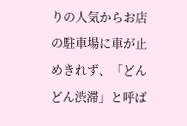りの人気からお店の駐車場に車が止めきれず、「どんどん渋滞」と呼ば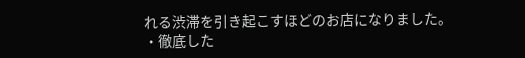れる渋滞を引き起こすほどのお店になりました。
・徹底した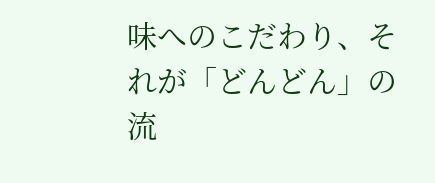味へのこだわり、それが「どんどん」の流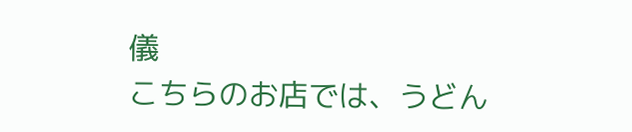儀
こちらのお店では、うどん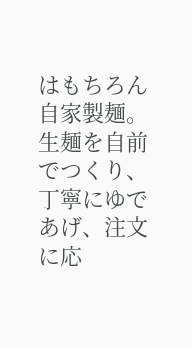はもちろん自家製麺。
生麺を自前でつくり、丁寧にゆであげ、注文に応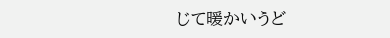じて暖かいうど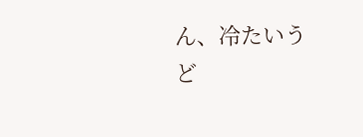ん、冷たいうど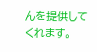んを提供してくれます。